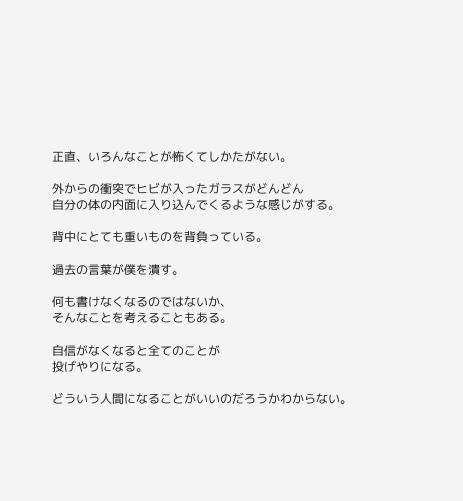正直、いろんなことが怖くてしかたがない。

外からの衝突でヒビが入ったガラスがどんどん
自分の体の内面に入り込んでくるような感じがする。

背中にとても重いものを背負っている。

過去の言葉が僕を潰す。

何も書けなくなるのではないか、
そんなことを考えることもある。

自信がなくなると全てのことが
投げやりになる。

どういう人間になることがいいのだろうかわからない。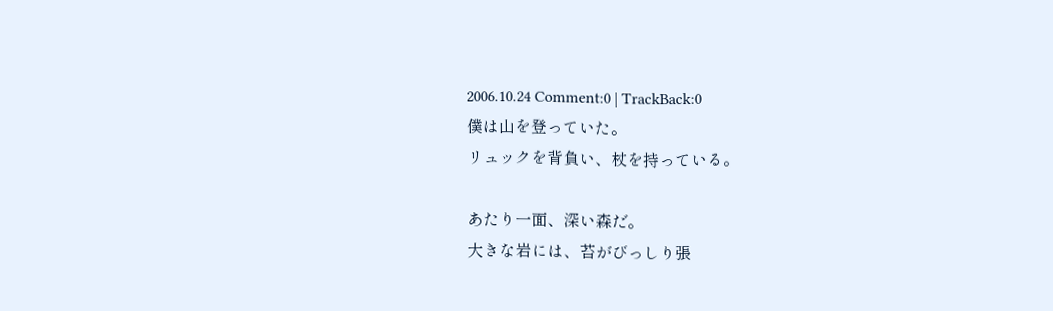2006.10.24 Comment:0 | TrackBack:0
僕は山を登っていた。
リュックを背負い、杖を持っている。

あたり一面、深い森だ。
大きな岩には、苔がびっしり張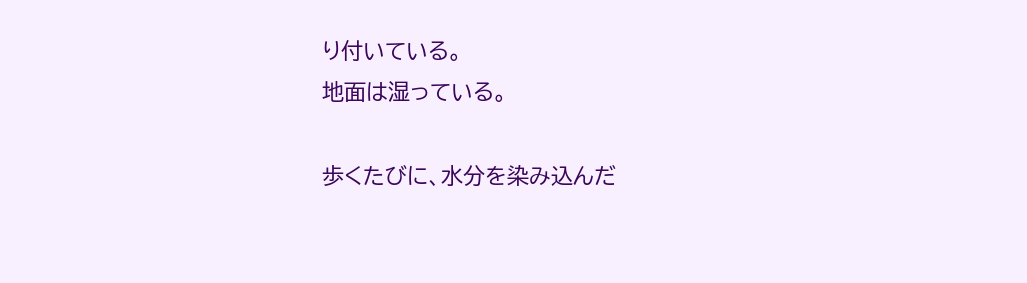り付いている。
地面は湿っている。

歩くたびに、水分を染み込んだ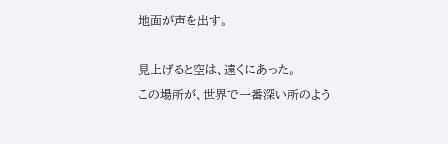地面が声を出す。

見上げると空は、遠くにあった。
この場所が、世界で一番深い所のよう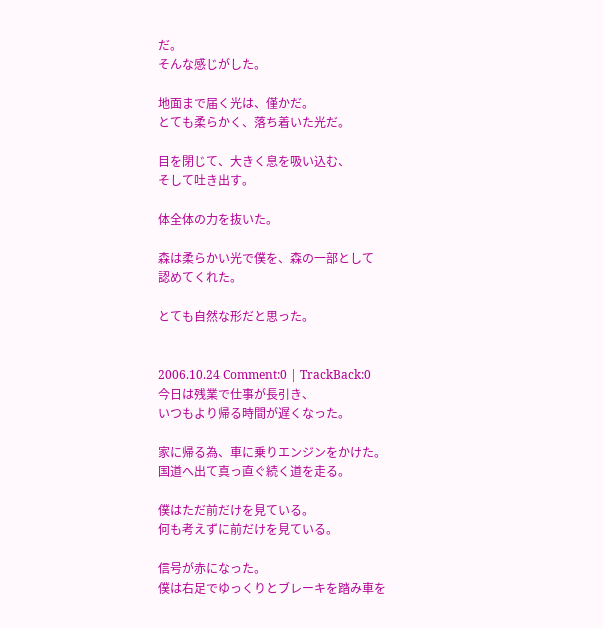だ。
そんな感じがした。

地面まで届く光は、僅かだ。
とても柔らかく、落ち着いた光だ。

目を閉じて、大きく息を吸い込む、
そして吐き出す。

体全体の力を抜いた。

森は柔らかい光で僕を、森の一部として
認めてくれた。

とても自然な形だと思った。


2006.10.24 Comment:0 | TrackBack:0
今日は残業で仕事が長引き、
いつもより帰る時間が遅くなった。

家に帰る為、車に乗りエンジンをかけた。
国道へ出て真っ直ぐ続く道を走る。

僕はただ前だけを見ている。
何も考えずに前だけを見ている。

信号が赤になった。
僕は右足でゆっくりとブレーキを踏み車を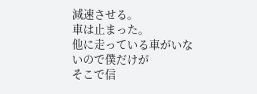減速させる。
車は止まった。
他に走っている車がいないので僕だけが
そこで信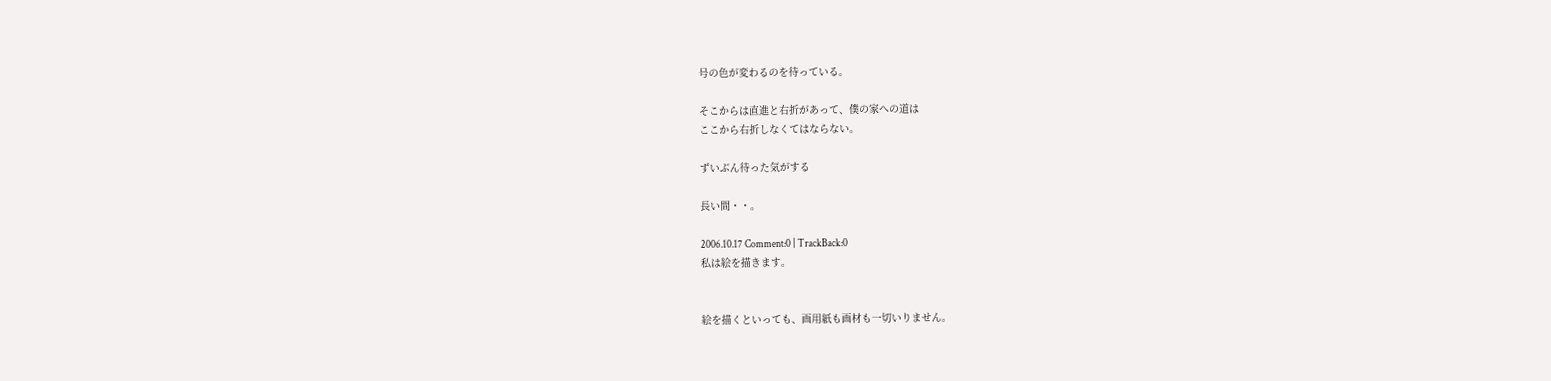号の色が変わるのを待っている。

そこからは直進と右折があって、僕の家への道は
ここから右折しなくてはならない。

ずいぶん待った気がする

長い間・・。

2006.10.17 Comment:0 | TrackBack:0
私は絵を描きます。


絵を描くといっても、画用紙も画材も一切いりません。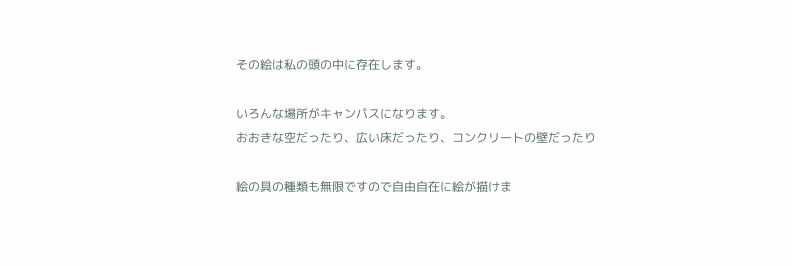その絵は私の頭の中に存在します。

いろんな場所がキャンパスになります。
おおきな空だったり、広い床だったり、コンクリートの壁だったり

絵の具の種類も無限ですので自由自在に絵が描けま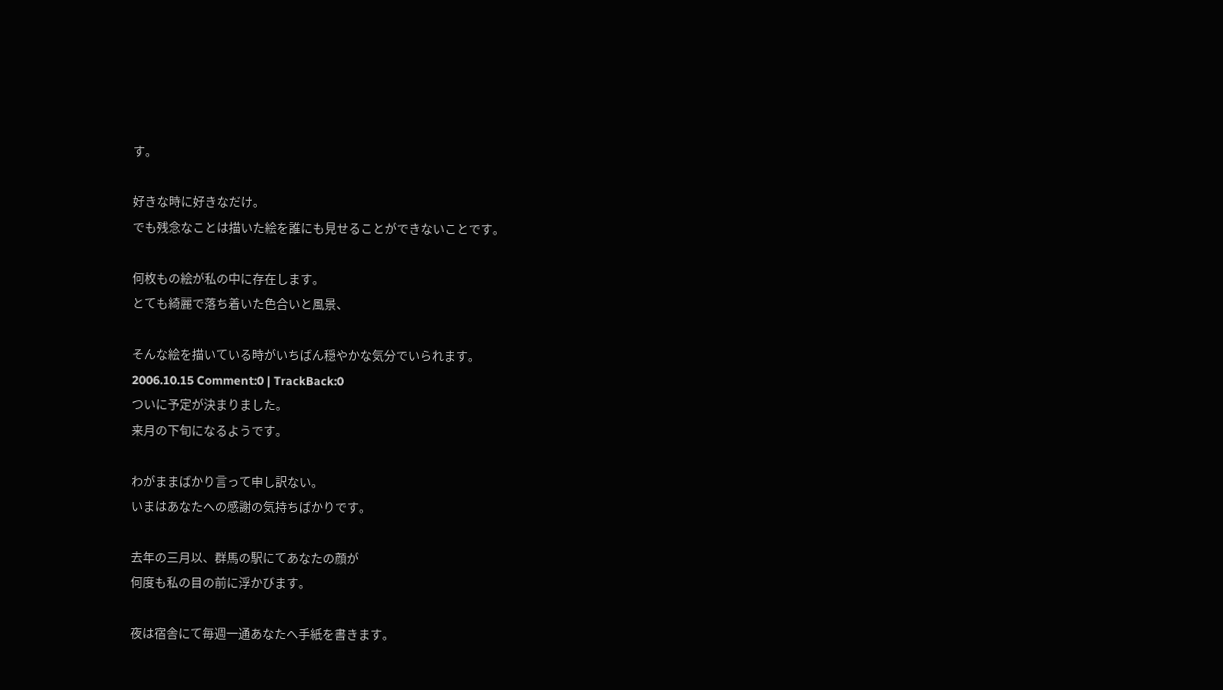す。

好きな時に好きなだけ。
でも残念なことは描いた絵を誰にも見せることができないことです。

何枚もの絵が私の中に存在します。
とても綺麗で落ち着いた色合いと風景、

そんな絵を描いている時がいちばん穏やかな気分でいられます。
2006.10.15 Comment:0 | TrackBack:0
ついに予定が決まりました。
来月の下旬になるようです。

わがままばかり言って申し訳ない。
いまはあなたへの感謝の気持ちばかりです。

去年の三月以、群馬の駅にてあなたの顔が
何度も私の目の前に浮かびます。

夜は宿舎にて毎週一通あなたへ手紙を書きます。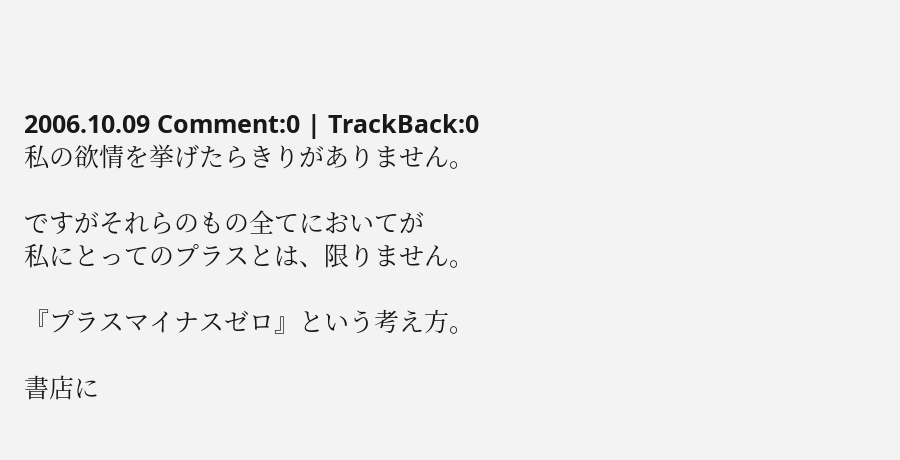2006.10.09 Comment:0 | TrackBack:0
私の欲情を挙げたらきりがありません。

ですがそれらのもの全てにおいてが
私にとってのプラスとは、限りません。

『プラスマイナスゼロ』という考え方。

書店に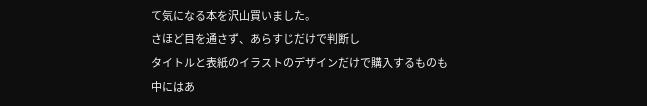て気になる本を沢山買いました。
さほど目を通さず、あらすじだけで判断し
タイトルと表紙のイラストのデザインだけで購入するものも
中にはあ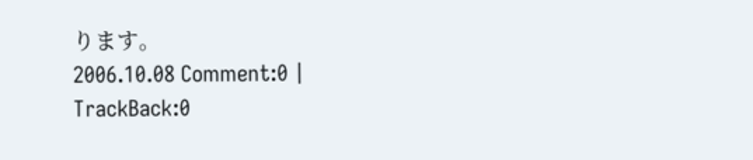ります。
2006.10.08 Comment:0 | TrackBack:0